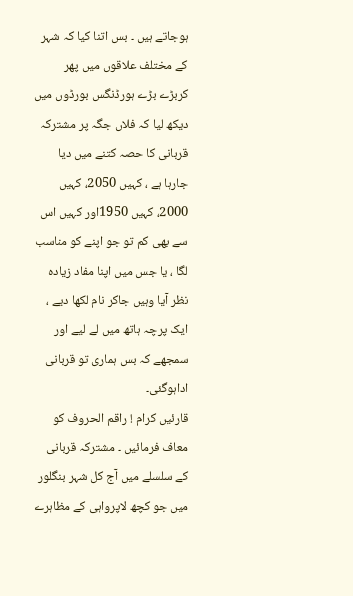ہوجاتے ہیں ۔ بس اتنا کیا کہ شہر کے مختلف علاقوں میں پھر کربڑے بڑے ہورڈنگس بورڈوں میں دیکھ لیا کہ فلاں جگہ پر مشترکہ قربانی کا حصہ کتنے میں دیا جارہا ہے ، کہیں 2050، کہیں 2000، کہیں 1950اور کہیں اس سے بھی کم تو جو اپنے کو مناسب لگا ، یا جس میں اپنا مفاد زیادہ نظر آیا وہیں جاکر نام لکھا دیے ، ایک پرچہ ہاتھ میں لے لیے اور سمجھے کہ بس ہماری تو قربانی اداہوگئی۔
قارئیں کرام ! راقم الحروف کو معاف فرمائیں ۔ مشترکہ قربانی کے سلسلے میں آج کل شہر بنگلور میں جو کچھ لاپرواہی کے مظاہرے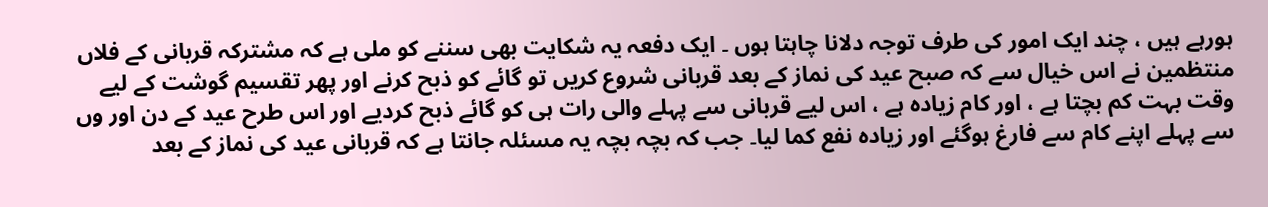ہورہے ہیں ، چند ایک امور کی طرف توجہ دلانا چاہتا ہوں ۔ ایک دفعہ یہ شکایت بھی سننے کو ملی ہے کہ مشترکہ قربانی کے فلاں منتظمین نے اس خیال سے کہ صبح عید کی نماز کے بعد قربانی شروع کریں تو گائے کو ذبح کرنے اور پھر تقسیم گوشت کے لیے وقت بہت کم بچتا ہے ، اور کام زیادہ ہے ، اس لیے قربانی سے پہلے والی رات ہی کو گائے ذبح کردیے اور اس طرح عید کے دن اور وں سے پہلے اپنے کام سے فارغ ہوگئے اور زیادہ نفع کما لیا۔ جب کہ بچہ بچہ یہ مسئلہ جانتا ہے کہ قربانی عید کی نماز کے بعد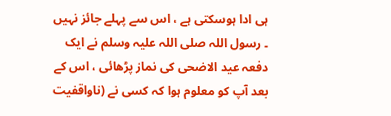ہی ادا ہوسکتی ہے ، اس سے پہلے جائز نہیں ۔ رسول اللہ صلی اللہ علیہ وسلم نے ایک دفعہ عید الاضحی کی نماز پڑھائی ، اس کے بعد آپ کو معلوم ہوا کہ کسی نے (ناواقفیت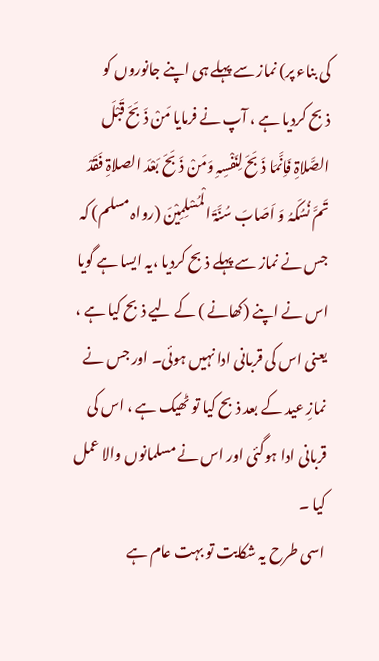کی بناء پر) نماز سے پہلے ہی اپنے جانوروں کو ذبح کردیا ہے ، آپ نے فرمایا مَنْ ذَبَحَ قَبْلَ الصَّلاۃِ فَاِنَّمَا ذَبَحَ لِنَفْسِہِ وَمَنْ ذَبَحَ بَعْدَ الصلاۃِ فَقَدْ تَمَّ نُسُکَہُ وَ اَصَابَ سُنَّۃَ الْمُسْلِمِیْنَ (رواہ مسلم) کہ جس نے نماز سے پہلے ذبح کردیا ،یہ ایسا ہے گویا اس نے اپنے (کھانے ) کے لیے ذبح کیا ہے ، یعنی اس کی قربانی ادا نہیں ہوئی۔ اور جس نے نمازِ عید کے بعد ذبح کیا تو ٹھیک ہے ، اس کی قربانی ادا ہوگئی اور اس نے مسلمانوں والا عمل کیا ۔
اسی طرح یہ شکایت تو بہت عام ہے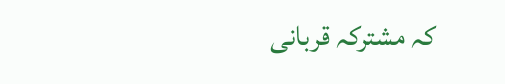کہ مشترکہ قربانی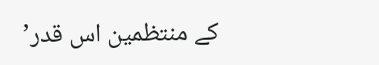کے منتظمین اس قدر’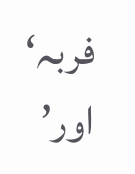فربہ‘ اور’